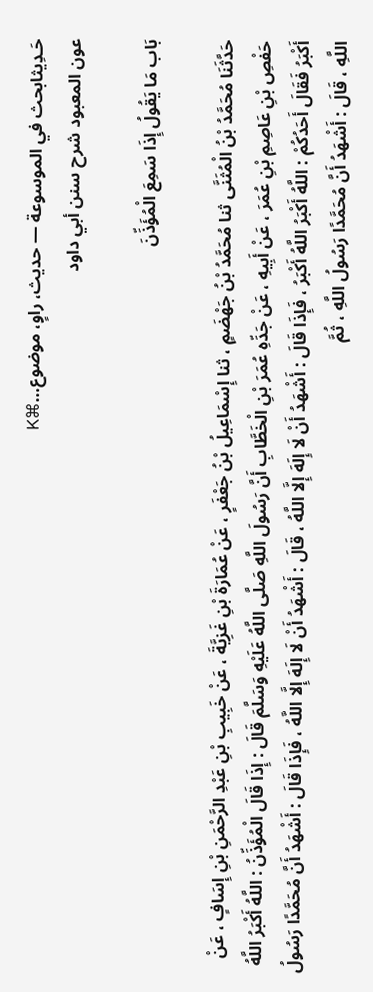حَـدِيثابحث في الموسوعة — حديث، راوٍ، موضوع…⌘K
عون المعبود شرح سنن أبي داود

بَاب مَا يَقُولُ إِذَا سَمِعَ الْمُؤَذِّنَ

حَدَّثَنَا مُحَمَّدُ بْنُ الْمُثَنَّى ثنا مُحَمَّدُ بْنُ جَهْضَمٍ ، ثنا إِسْمَاعِيلُ بْنُ جَعْفَرٍ ، عَنْ عُمَارَةَ بْنِ غَزِيَّةَ ، عَنْ خَبِيبِ بْنِ عَبْدِ الرَّحْمَنِ بْنِ إِسَافٍ ، عَنْ حَفْصِ بْنِ عَاصِمِ بْنِ عُمَرَ ، عَنْ أَبِيهِ ، عَنْ جَدِّهِ عُمَرَ بْنِ الْخَطَّابِ أَنَّ رَسُولَ اللَّهِ صَلَّى اللَّهُ عَلَيْهِ وَسَلَّمَ قَالَ : إِذَا قَالَ الْمُؤَذِّنُ : اللَّهُ أَكْبَرُ اللَّهُ أَكْبَرُ فَقَالَ أَحَدُكُمْ : اللَّهُ أَكْبَرُ اللَّهُ أَكْبَرُ ، فَإِذَا قَالَ : أَشْهَدُ أَنْ لَا إِلَهَ إِلَّا اللَّهُ ، قَالَ : أَشْهَدُ أَنْ لَا إِلَهَ إِلَّا اللَّهُ ، فَإِذَا قَالَ : أَشْهَدُ أَنَّ مُحَمَّدًا رَسُولُ اللَّهِ ، قَالَ : أَشْهَدُ أَنَّ مُحَمَّدًا رَسُولُ اللَّهِ ، ثُمَّ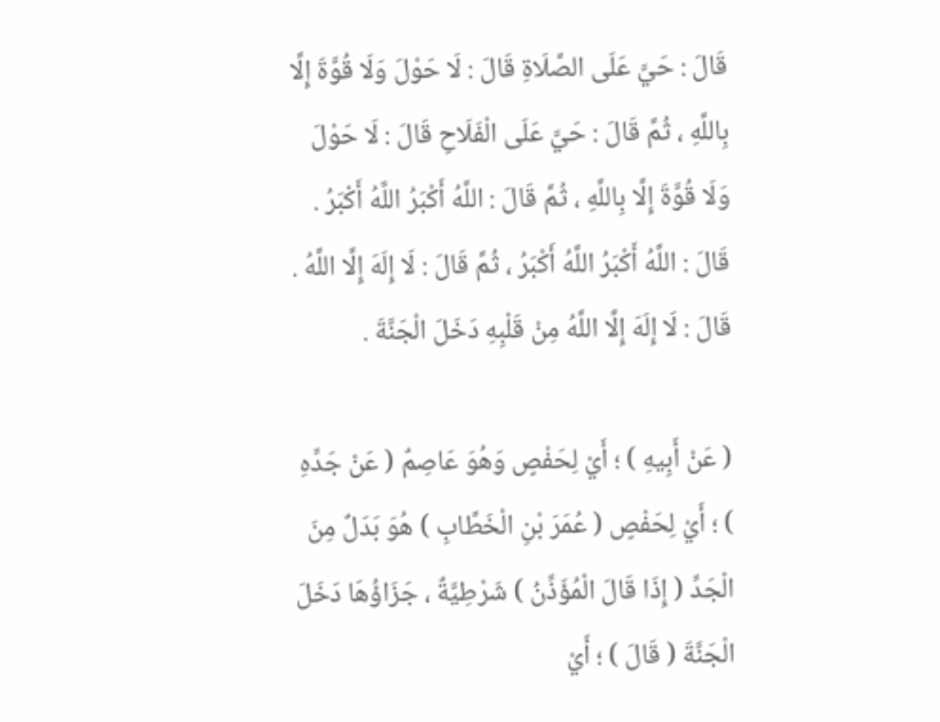قَالَ : حَيَّ عَلَى الصَّلَاةِ قَالَ : لَا حَوْلَ وَلَا قُوَّةَ إِلَّا بِاللَّهِ ، ثُمَّ قَالَ : حَيَّ عَلَى الْفَلَاحِ قَالَ : لَا حَوْلَ وَلَا قُوَّةَ إِلَّا بِاللَّهِ ، ثُمَّ قَالَ : اللَّهُ أَكْبَرُ اللَّهُ أَكْبَرُ . قَالَ : اللَّهُ أَكْبَرُ اللَّهُ أَكْبَرُ ، ثُمَّ قَالَ : لَا إِلَهَ إِلَّا اللَّهُ . قَالَ : لَا إِلَهَ إِلَّا اللَّهُ مِنْ قَلْبِهِ دَخَلَ الْجَنَّةَ .

( عَنْ أَبِيهِ ) ؛ أَيْ لِحَفْصٍ وَهُوَ عَاصِمٌ ( عَنْ جَدِّهِ ) ؛ أَيْ لِحَفْصٍ ( عُمَرَ بْنِ الْخَطَّابِ ) هُوَ بَدَلٌ مِنَ الْجَدِّ ( إِذَا قَالَ الْمُؤَذِّنُ ) شَرْطِيَّةٌ ، جَزَاؤُهَا دَخَلَ الْجَنَّةَ ( قَالَ ) ؛ أَيْ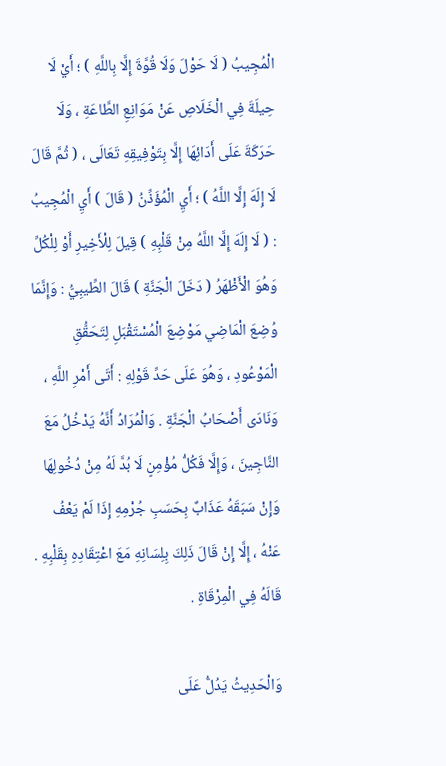الْمُجِيبُ ( لَا حَوْلَ وَلَا قُوَّةَ إِلَّا بِاللَّهِ ) ؛ أَيْ لَا حِيلَةَ فِي الْخَلَاصِ عَنْ مَوَانِعِ الطَّاعَةِ ، وَلَا حَرَكَةَ عَلَى أَدَائِهَا إِلَّا بِتَوْفِيقِهِ تَعَالَى ، ( ثُمَّ قَالَ لَا إِلَهَ إِلَّا اللَّهُ ) ؛ أَيِ الْمُؤَذِّنُ ( قَالَ ) أَيِ الْمُجِيبُ : ( لَا إِلَهَ إِلَّا اللَّهُ مِنْ قَلْبِهِ ) قِيلَ لِلْأَخِيرِ أَوْ لِلْكُلِّ وَهُوَ الْأَظْهَرُ ( دَخَلَ الْجَنَّةِ ) قَالَ الطِّيبِيُّ : وَإِنَّمَا وُضِعَ الْمَاضِي مَوْضِعَ الْمُسْتَقْبَلِ لِتَحَقُّقِ الْمَوْعُودِ ، وَهُوَ عَلَى حَدِّ قَوْلِهِ : أَتَى أَمْرِ اللَّهِ ، وَنَادَى أَصْحَابُ الْجَنَّةِ . وَالْمُرَادُ أَنَّهُ يَدْخُلُ مَعَ النَّاجِينَ ، وَإِلَّا فَكُلُّ مُؤْمِنٍ لَا بُدَّ لَهُ مِنْ دُخُولِهَا وَإِنْ سَبَقَهُ عَذَابٌ بِحَسَبِ جُرْمِهِ إِذَا لَمْ يَعْفُ عَنْهُ ، إِلَّا إِنْ قَالَ ذَلِكَ بِلِسَانِهِ مَعَ اعْتِقَادِهِ بِقَلْبِهِ . قَالَهُ فِي الْمِرْقَاةِ .

وَالْحَدِيثُ يَدُلُّ عَلَى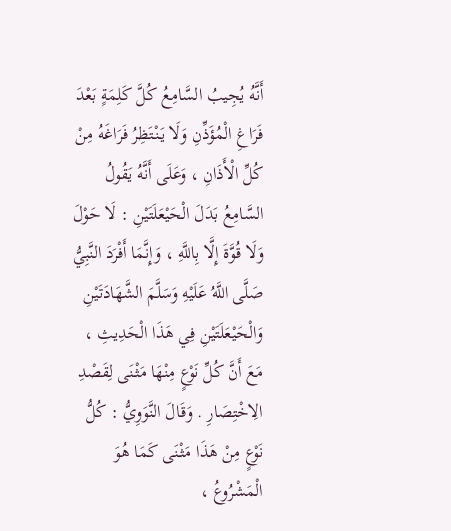أَنَّهُ يُجِيبُ السَّامِعُ كُلَّ كَلِمَةٍ بَعْدَ فَرَاغِ الْمُؤَذِّنِ وَلَا يَنْتَظِرُ فَرَاغَهُ مِنْ كُلِّ الْأَذَانِ ، وَعَلَى أَنَّهُ يَقُولُ السَّامِعُ بَدَلَ الْحَيْعَلَتَيْنِ : لَا حَوْلَ وَلَا قُوَّةَ إِلَّا بِاللَّهِ ، وَإِنَّمَا أَفْرَدَ النَّبِيُّ صَلَّى اللَّهُ عَلَيْهِ وَسَلَّمَ الشَّهَادَتَيْنِ وَالْحَيْعَلَتَيْنِ فِي هَذَا الْحَدِيثِ ، مَعَ أَنَّ كُلِّ نَوْعٍ مِنْهَا مَثْنَى لِقَصْدِ الِاخْتِصَارِ . وَقَالَ النَّوَوِيُّ : كُلُّ نَوْعٍ مِنْ هَذَا مَثْنَى كَمَا هُوَ الْمَشْرُوعُ ،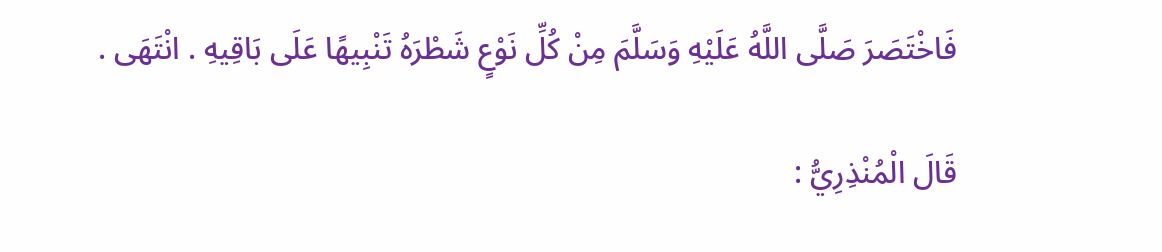فَاخْتَصَرَ صَلَّى اللَّهُ عَلَيْهِ وَسَلَّمَ مِنْ كُلِّ نَوْعٍ شَطْرَهُ تَنْبِيهًا عَلَى بَاقِيهِ . انْتَهَى .

قَالَ الْمُنْذِرِيُّ :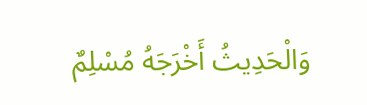وَالْحَدِيثُ أَخْرَجَهُ مُسْلِمٌ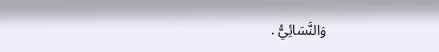وَالنَّسَائِيُّ .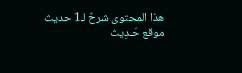هذا المحتوى شرحٌ لـ1 حديث
موقع حَـدِيث